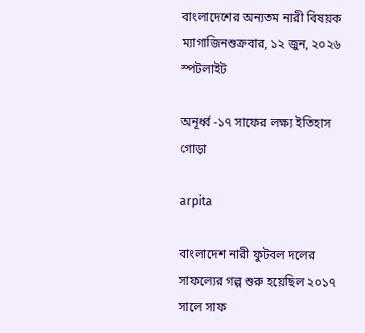বাংলাদেশের অন্যতম নারী বিষয়ক ম্যাগাজিনশুক্রবার, ১২ জুন, ২০২৬
স্পটলাইট

অনূর্ধ্ব -১৭ সাফের লক্ষ্য ইতিহাস গোড়া

arpita

বাংলাদেশ নারী ফুটবল দলের সাফল্যের গল্প শুরু হয়েছিল ২০১৭ সালে সাফ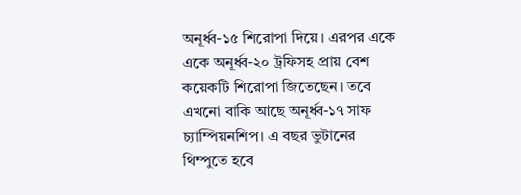অনূর্ধ্ব-১৫ শিরোপা দিয়ে। এরপর একে একে অনূর্ধ্ব-২০ ট্রফিসহ প্রায় বেশ কয়েকটি শিরোপা জিতেছেন। তবে এখনো বাকি আছে অনূর্ধ্ব-১৭ সাফ চ্যাম্পিয়নশিপ। এ বছর ভুটানের থিম্পুতে হবে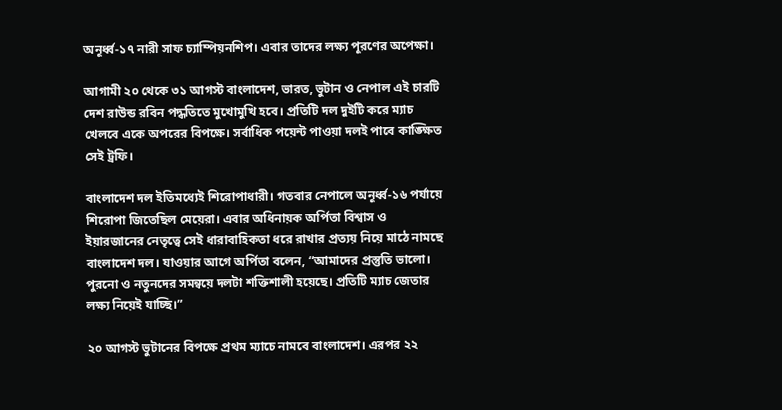অনূর্ধ্ব-১৭ নারী সাফ চ্যাম্পিয়নশিপ। এবার তাদের লক্ষ্য পূরণের অপেক্ষা।

আগামী ২০ থেকে ৩১ আগস্ট বাংলাদেশ, ভারত, ভুটান ও নেপাল এই চারটি দেশ রাউন্ড রবিন পদ্ধতিতে মুখোমুখি হবে। প্রতিটি দল দুইটি করে ম্যাচ খেলবে একে অপরের বিপক্ষে। সর্বাধিক পয়েন্ট পাওয়া দলই পাবে কাঙ্ক্ষিত সেই ট্রফি।

বাংলাদেশ দল ইতিমধ্যেই শিরোপাধারী। গতবার নেপালে অনূর্ধ্ব-১৬ পর্যায়ে শিরোপা জিতেছিল মেয়েরা। এবার অধিনায়ক অর্পিতা বিশ্বাস ও ইয়ারজানের নেতৃত্বে সেই ধারাবাহিকতা ধরে রাখার প্রত্যয় নিয়ে মাঠে নামছে বাংলাদেশ দল। যাওয়ার আগে অর্পিতা বলেন, “আমাদের প্রস্তুতি ভালো। পুরনো ও নতুনদের সমন্বয়ে দলটা শক্তিশালী হয়েছে। প্রতিটি ম্যাচ জেতার লক্ষ্য নিয়েই যাচ্ছি।”

২০ আগস্ট ভুটানের বিপক্ষে প্রথম ম্যাচে নামবে বাংলাদেশ। এরপর ২২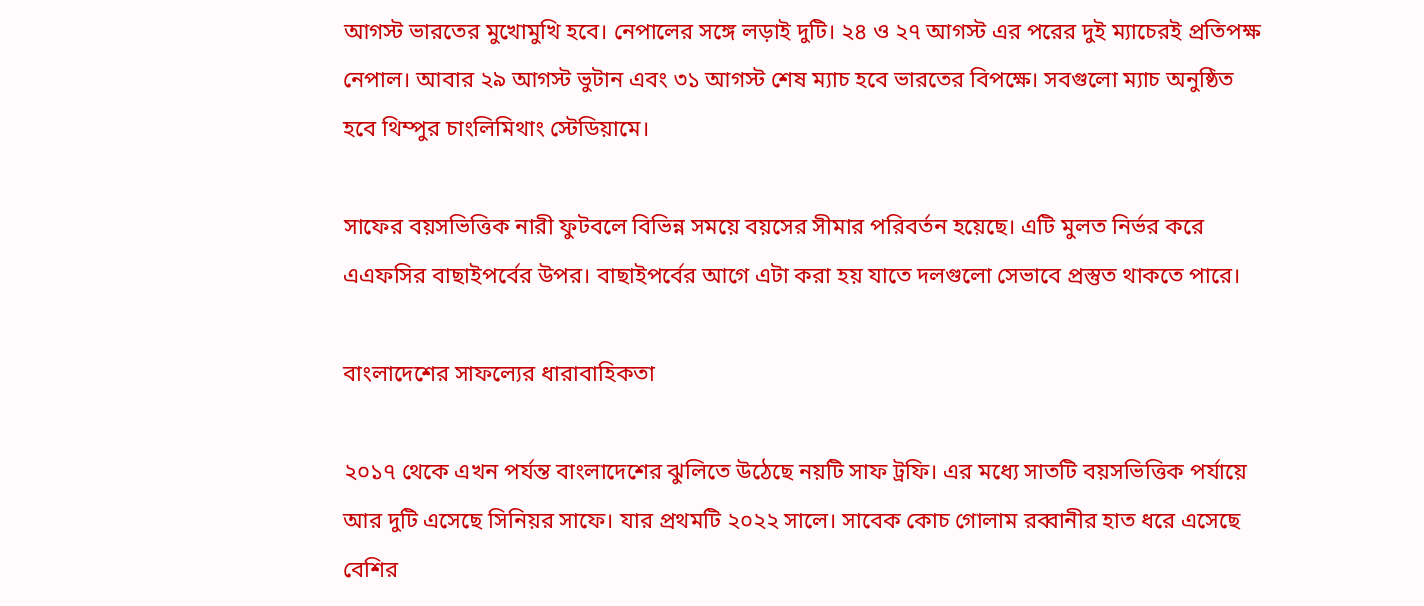আগস্ট ভারতের মুখোমুখি হবে। নেপালের সঙ্গে লড়াই দুটি। ২৪ ও ২৭ আগস্ট এর পরের দুই ম্যাচেরই প্রতিপক্ষ নেপাল। আবার ২৯ আগস্ট ভুটান এবং ৩১ আগস্ট শেষ ম্যাচ হবে ভারতের বিপক্ষে। সবগুলো ম্যাচ অনুষ্ঠিত হবে থিম্পুর চাংলিমিথাং স্টেডিয়ামে।

সাফের বয়সভিত্তিক নারী ফুটবলে বিভিন্ন সময়ে বয়সের সীমার পরিবর্তন হয়েছে। এটি মুলত নির্ভর করে এএফসির বাছাইপর্বের উপর। বাছাইপর্বের আগে এটা করা হয় যাতে দলগুলো সেভাবে প্রস্তুত থাকতে পারে।

বাংলাদেশের সাফল্যের ধারাবাহিকতা

২০১৭ থেকে এখন পর্যন্ত বাংলাদেশের ঝুলিতে উঠেছে নয়টি সাফ ট্রফি। এর মধ্যে সাতটি বয়সভিত্তিক পর্যায়ে আর দুটি এসেছে সিনিয়র সাফে। যার প্রথমটি ২০২২ সালে। সাবেক কোচ গোলাম রব্বানীর হাত ধরে এসেছে বেশির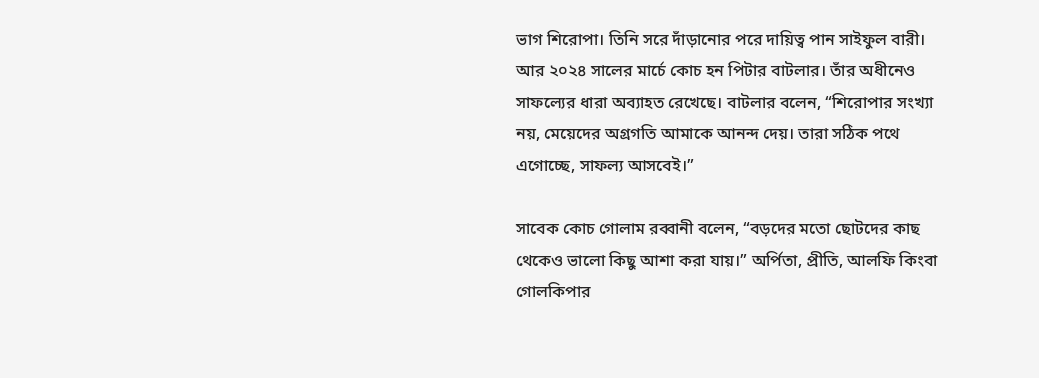ভাগ শিরোপা। তিনি সরে দাঁড়ানোর পরে দায়িত্ব পান সাইফুল বারী। আর ২০২৪ সালের মার্চে কোচ হন পিটার বাটলার। তাঁর অধীনেও সাফল্যের ধারা অব্যাহত রেখেছে। বাটলার বলেন, “শিরোপার সংখ্যা নয়, মেয়েদের অগ্রগতি আমাকে আনন্দ দেয়। তারা সঠিক পথে এগোচ্ছে, সাফল্য আসবেই।”

সাবেক কোচ গোলাম রব্বানী বলেন, “বড়দের মতো ছোটদের কাছ থেকেও ভালো কিছু আশা করা যায়।” অর্পিতা, প্রীতি, আলফি কিংবা গোলকিপার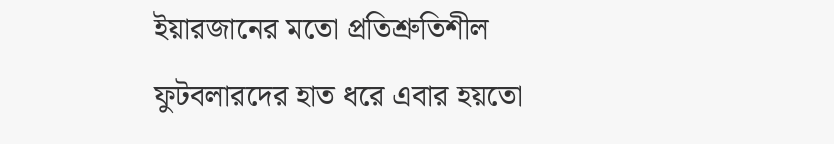ইয়ারজানের মতো প্রতিশ্রুতিশীল ফুটবলারদের হাত ধরে এবার হয়তো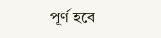পূর্ণ হবে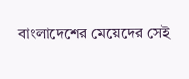বাংলাদেশের মেয়েদের সেই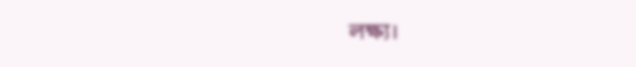লক্ষ্য।